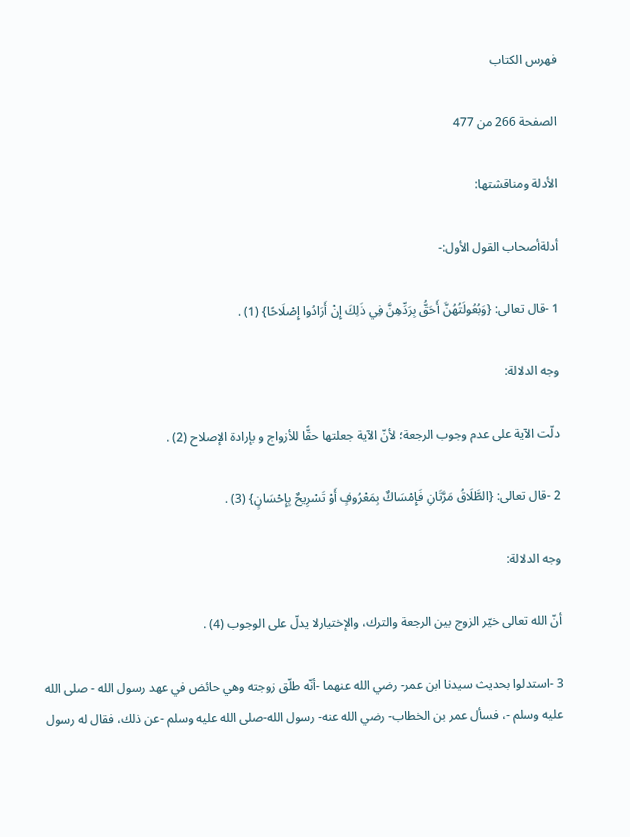فهرس الكتاب

الصفحة 266 من 477

الأدلة ومناقشتها:

أدلةأصحاب القول الأول:-

1 -قال تعالى: {وَبُعُولَتُهُنَّ أَحَقُّ بِرَدِّهِنَّ فِي ذَلِكَ إِنْ أَرَادُوا إِصْلَاحًا} (1) .

وجه الدلالة:

دلّت الآية على عدم وجوب الرجعة؛ لأنّ الآية جعلتها حقًّا للأزواج و بإرادة الإصلاح (2) .

2 -قال تعالى: {الطَّلَاقُ مَرَّتَانِ فَإِمْسَاكٌ بِمَعْرُوفٍ أَوْ تَسْرِيحٌ بِإِحْسَانٍ} (3) .

وجه الدلالة:

أنّ الله تعالى خيّر الزوج بين الرجعة والترك، والإختيارلا يدلّ على الوجوب (4) .

3 -استدلوا بحديث سيدنا ابن عمر- رضي الله عنهما -أنّه طلّق زوجته وهي حائض في عهد رسول الله - صلى الله عليه وسلم -، فسأل عمر بن الخطاب- رضي الله عنه- رسول الله-صلى الله عليه وسلم -عن ذلك، فقال له رسول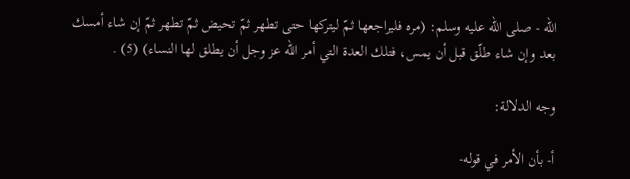الله - صلى الله عليه وسلم: (مره فليراجعها ثمّ ليتركها حتى تطهر ثمّ تحيض ثمّ تطهر ثمّ إن شاء أمسك بعد وإن شاء طلّق قبل أن يمس، فتلك العدة التي أمر الله عز وجل أن يطلق لها النساء) (5) .

وجه الدلالة:

أ- بأن الأمر في قوله-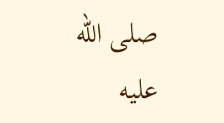صلى الله عليه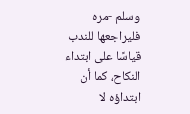وسلم -مره فليراجعها للندب قياسًا على ابتداء النكاح، كما أن ابتداؤه لا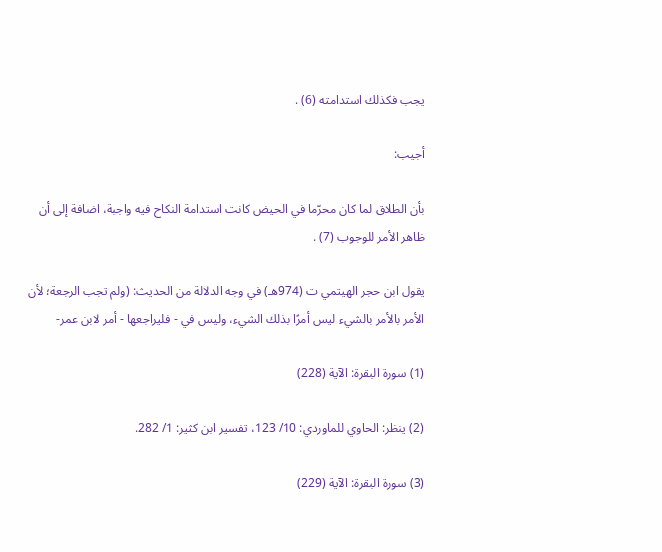يجب فكذلك استدامته (6) .

أجيب:

بأن الطلاق لما كان محرّما في الحيض كانت استدامة النكاح فيه واجبة، اضافة إلى أن ظاهر الأمر للوجوب (7) .

يقول ابن حجر الهيتمي ت (974هـ) في وجه الدلالة من الحديث: (ولم تجب الرجعة؛ لأن الأمر بالأمر بالشيء ليس أمرًا بذلك الشيء، وليس في - فليراجعها - أمر لابن عمر-

(1) سورة البقرة: الآية (228)

(2) ينظر: الحاوي للماوردي: 10/ 123، تفسير ابن كثير: 1/ 282.

(3) سورة البقرة: الآية (229)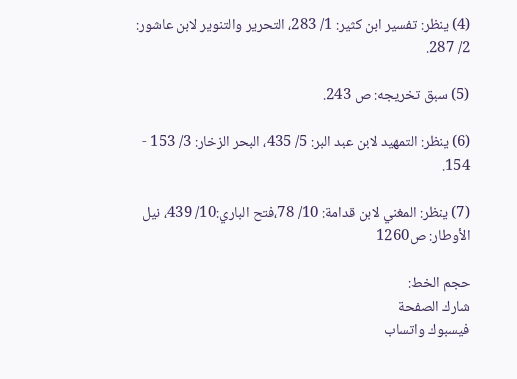(4) ينظر: تفسير ابن كثير: 1/ 283، التحرير والتنوير لابن عاشور: 2/ 287.

(5) سبق تخريجه: ص 243.

(6) ينظر: التمهيد لابن عبد البر: 5/ 435، البحر الزخار: 3/ 153 - 154.

(7) ينظر: المغني لابن قدامة: 10/ 78،فتح الباري:10/ 439، نيل الأوطار: ص1260

حجم الخط:
شارك الصفحة
فيسبوك واتساب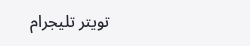تويتر تليجرام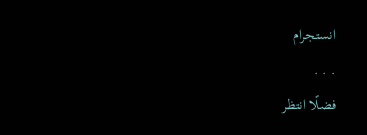انستجرام
. . .
فضلًا انتظر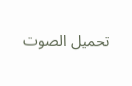تحميل الصوت